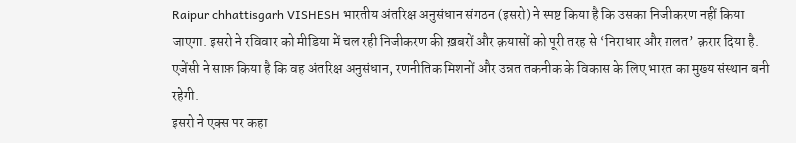Raipur chhattisgarh VISHESH भारतीय अंतरिक्ष अनुसंधान संगठन (इसरो) ने स्पष्ट किया है कि उसका निजीकरण नहीं किया जाएगा. इसरो ने रविवार को मीडिया में चल रही निजीकरण की ख़बरों और क़यासों को पूरी तरह से ‘निराधार और ग़लत’ क़रार दिया है. एजेंसी ने साफ़ किया है कि वह अंतरिक्ष अनुसंधान, रणनीतिक मिशनों और उन्नत तकनीक के विकास के लिए भारत का मुख्य संस्थान बनी रहेगी.
इसरो ने एक्स पर कहा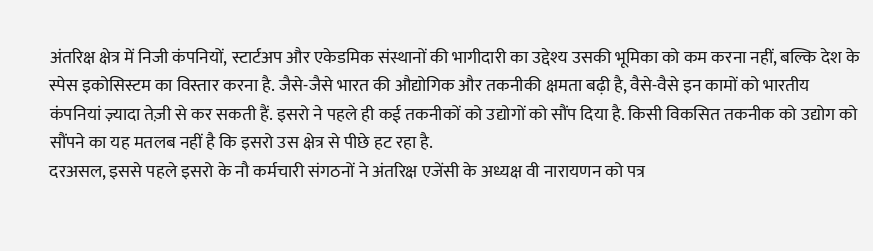अंतरिक्ष क्षेत्र में निजी कंपनियों, स्टार्टअप और एकेडमिक संस्थानों की भागीदारी का उद्देश्य उसकी भूमिका को कम करना नहीं, बल्कि देश के स्पेस इकोसिस्टम का विस्तार करना है. जैसे-जैसे भारत की औद्योगिक और तकनीकी क्षमता बढ़ी है, वैसे-वैसे इन कामों को भारतीय कंपनियां ज़्यादा तेज़ी से कर सकती हैं. इसरो ने पहले ही कई तकनीकों को उद्योगों को सौंप दिया है. किसी विकसित तकनीक को उद्योग को सौंपने का यह मतलब नहीं है कि इसरो उस क्षेत्र से पीछे हट रहा है.
दरअसल, इससे पहले इसरो के नौ कर्मचारी संगठनों ने अंतरिक्ष एजेंसी के अध्यक्ष वी नारायणन को पत्र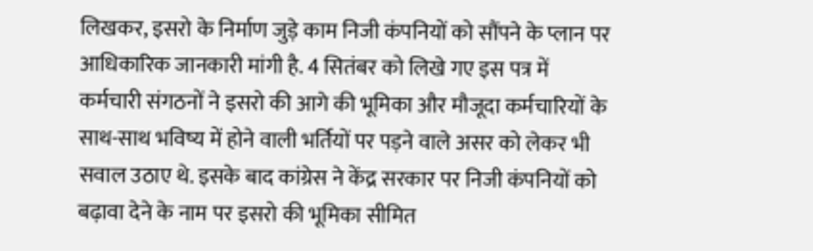लिखकर, इसरो के निर्माण जुड़े काम निजी कंपनियों को सौंपने के प्लान पर आधिकारिक जानकारी मांगी है. 4 सितंबर को लिखे गए इस पत्र में कर्मचारी संगठनों ने इसरो की आगे की भूमिका और मौजूदा कर्मचारियों के साथ-साथ भविष्य में होने वाली भर्तियों पर पड़ने वाले असर को लेकर भी सवाल उठाए थे. इसके बाद कांग्रेस ने केंद्र सरकार पर निजी कंपनियों को बढ़ावा देने के नाम पर इसरो की भूमिका सीमित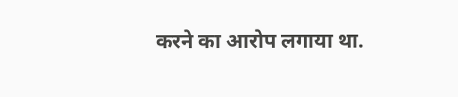करने का आरोप लगाया था.